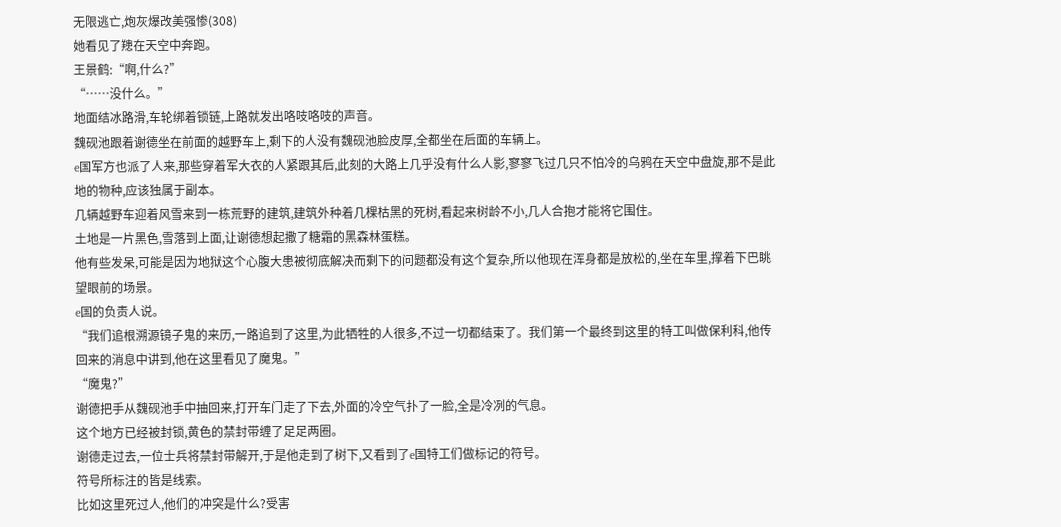无限逃亡,炮灰爆改美强惨(308)
她看见了䍺在天空中奔跑。
王景鹤:“啊,什么?”
“……没什么。”
地面结冰路滑,车轮绑着锁链,上路就发出咯吱咯吱的声音。
魏砚池跟着谢德坐在前面的越野车上,剩下的人没有魏砚池脸皮厚,全都坐在后面的车辆上。
e国军方也派了人来,那些穿着军大衣的人紧跟其后,此刻的大路上几乎没有什么人影,寥寥飞过几只不怕冷的乌鸦在天空中盘旋,那不是此地的物种,应该独属于副本。
几辆越野车迎着风雪来到一栋荒野的建筑,建筑外种着几棵枯黑的死树,看起来树龄不小,几人合抱才能将它围住。
土地是一片黑色,雪落到上面,让谢德想起撒了糖霜的黑森林蛋糕。
他有些发呆,可能是因为地狱这个心腹大患被彻底解决而剩下的问题都没有这个复杂,所以他现在浑身都是放松的,坐在车里,撑着下巴眺望眼前的场景。
e国的负责人说。
“我们追根溯源镜子鬼的来历,一路追到了这里,为此牺牲的人很多,不过一切都结束了。我们第一个最终到这里的特工叫做保利科,他传回来的消息中讲到,他在这里看见了魔鬼。”
“魔鬼?”
谢德把手从魏砚池手中抽回来,打开车门走了下去,外面的冷空气扑了一脸,全是冷冽的气息。
这个地方已经被封锁,黄色的禁封带缠了足足两圈。
谢德走过去,一位士兵将禁封带解开,于是他走到了树下,又看到了e国特工们做标记的符号。
符号所标注的皆是线索。
比如这里死过人,他们的冲突是什么?受害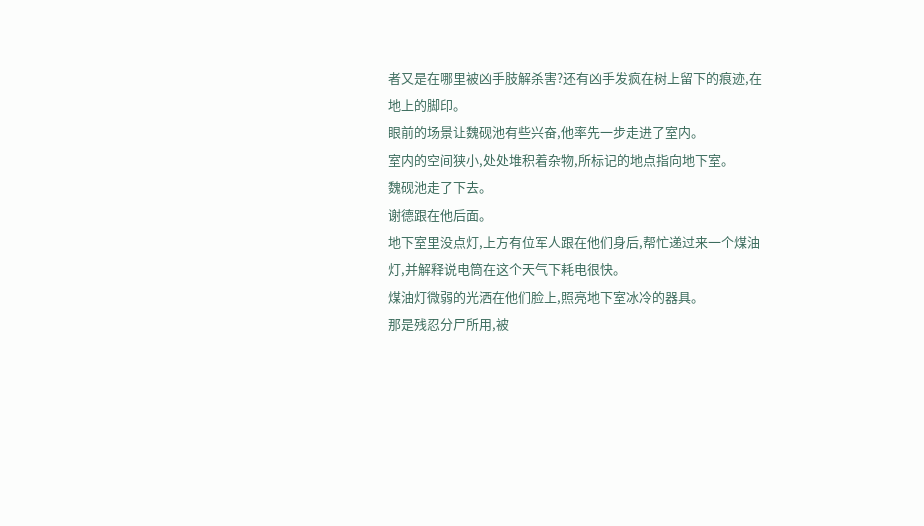者又是在哪里被凶手肢解杀害?还有凶手发疯在树上留下的痕迹,在地上的脚印。
眼前的场景让魏砚池有些兴奋,他率先一步走进了室内。
室内的空间狭小,处处堆积着杂物,所标记的地点指向地下室。
魏砚池走了下去。
谢德跟在他后面。
地下室里没点灯,上方有位军人跟在他们身后,帮忙递过来一个煤油灯,并解释说电筒在这个天气下耗电很快。
煤油灯微弱的光洒在他们脸上,照亮地下室冰冷的器具。
那是残忍分尸所用,被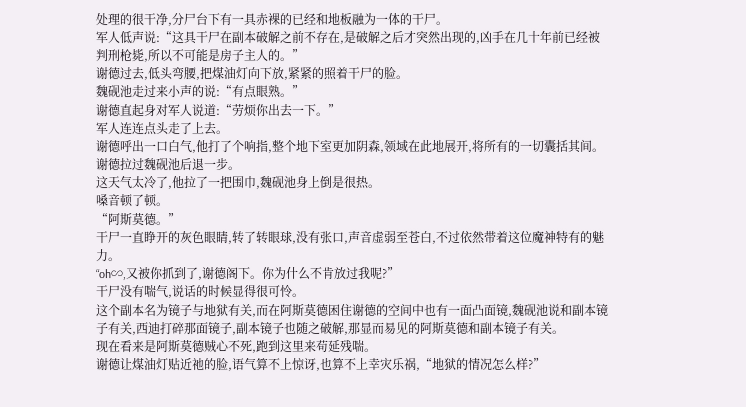处理的很干净,分尸台下有一具赤裸的已经和地板融为一体的干尸。
军人低声说:“这具干尸在副本破解之前不存在,是破解之后才突然出现的,凶手在几十年前已经被判刑枪毙,所以不可能是房子主人的。”
谢德过去,低头弯腰,把煤油灯向下放,紧紧的照着干尸的脸。
魏砚池走过来小声的说:“有点眼熟。”
谢德直起身对军人说道:“劳烦你出去一下。”
军人连连点头走了上去。
谢德呼出一口白气,他打了个响指,整个地下室更加阴森,领域在此地展开,将所有的一切囊括其间。
谢德拉过魏砚池后退一步。
这天气太冷了,他拉了一把围巾,魏砚池身上倒是很热。
嗓音顿了顿。
“阿斯莫德。”
干尸一直睁开的灰色眼睛,转了转眼球,没有张口,声音虚弱至苍白,不过依然带着这位魔神特有的魅力。
“oh∽,又被你抓到了,谢德阁下。你为什么不肯放过我呢?”
干尸没有喘气,说话的时候显得很可怜。
这个副本名为镜子与地狱有关,而在阿斯莫德困住谢德的空间中也有一面凸面镜,魏砚池说和副本镜子有关,西迪打碎那面镜子,副本镜子也随之破解,那显而易见的阿斯莫德和副本镜子有关。
现在看来是阿斯莫德贼心不死,跑到这里来苟延残喘。
谢德让煤油灯贴近祂的脸,语气算不上惊讶,也算不上幸灾乐祸,“地狱的情况怎么样?”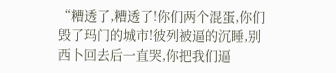“糟透了,糟透了!你们两个混蛋,你们毁了玛门的城市!彼列被逼的沉睡,别西卜回去后一直哭,你把我们逼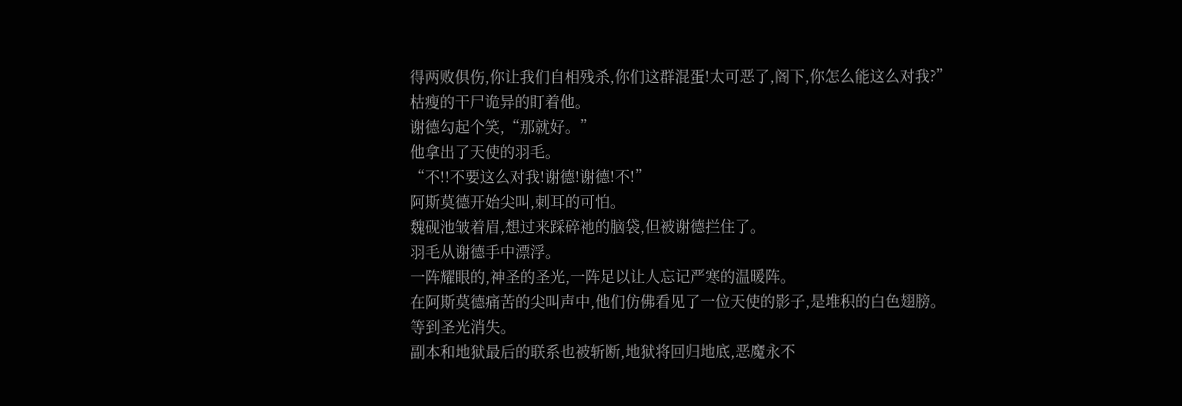得两败俱伤,你让我们自相残杀,你们这群混蛋!太可恶了,阁下,你怎么能这么对我?”
枯瘦的干尸诡异的盯着他。
谢德勾起个笑,“那就好。”
他拿出了天使的羽毛。
“不!!不要这么对我!谢德!谢德!不!”
阿斯莫德开始尖叫,刺耳的可怕。
魏砚池皱着眉,想过来踩碎祂的脑袋,但被谢德拦住了。
羽毛从谢德手中漂浮。
一阵耀眼的,神圣的圣光,一阵足以让人忘记严寒的温暖阵。
在阿斯莫德痛苦的尖叫声中,他们仿佛看见了一位天使的影子,是堆积的白色翅膀。
等到圣光消失。
副本和地狱最后的联系也被斩断,地狱将回归地底,恶魔永不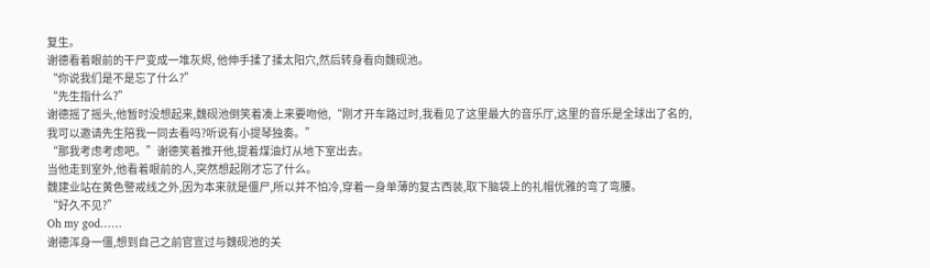复生。
谢德看着眼前的干尸变成一堆灰烬, 他伸手揉了揉太阳穴,然后转身看向魏砚池。
“你说我们是不是忘了什么?”
“先生指什么?”
谢德摇了摇头,他暂时没想起来,魏砚池倒笑着凑上来要吻他,“刚才开车路过时,我看见了这里最大的音乐厅,这里的音乐是全球出了名的,我可以邀请先生陪我一同去看吗?听说有小提琴独奏。”
“那我考虑考虑吧。”谢德笑着推开他,提着煤油灯从地下室出去。
当他走到室外,他看着眼前的人,突然想起刚才忘了什么。
魏建业站在黄色警戒线之外,因为本来就是僵尸,所以并不怕冷,穿着一身单薄的复古西装,取下脑袋上的礼帽优雅的弯了弯腰。
“好久不见?”
Oh my god……
谢德浑身一僵,想到自己之前官宣过与魏砚池的关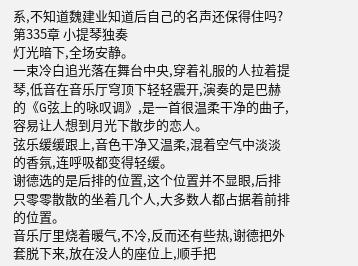系,不知道魏建业知道后自己的名声还保得住吗?
第335章 小提琴独奏
灯光暗下,全场安静。
一束冷白追光落在舞台中央,穿着礼服的人拉着提琴,低音在音乐厅穹顶下轻轻震开,演奏的是巴赫的《G弦上的咏叹调》,是一首很温柔干净的曲子,容易让人想到月光下散步的恋人。
弦乐缓缓跟上,音色干净又温柔,混着空气中淡淡的香氛,连呼吸都变得轻缓。
谢德选的是后排的位置,这个位置并不显眼,后排只零零散散的坐着几个人,大多数人都占据着前排的位置。
音乐厅里烧着暖气,不冷,反而还有些热,谢德把外套脱下来,放在没人的座位上,顺手把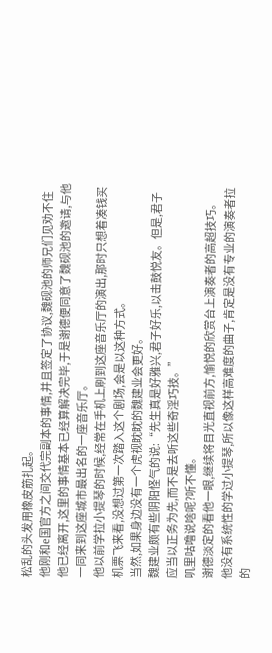松乱的头发用橡皮筋扎起。
他刚和e国官方之间交代完副本的事情,并且签定了协议,魏砚池的师兄们见劝不住他已经离开,这里的事情基本已经算解决完毕,于是谢德便同意了魏砚池的邀请,与他一同来到这座城市最出名的一座音乐厅。
他以前学拉小提琴的时候,经常在手机上刷到这座音乐厅的演出,那时只想着凑钱买机票飞来看,没想过第一次踏入这个剧场,会是以这种方式。
当然,如果身边没有一个虎视眈眈的魏建业会更好。
魏建业颇有些阴阳怪气的说:“先生真是好雅兴,君子好乐,以击鼓悦友。但是,君子应当以正务为先,而不是去听这些奇淫巧技。”
叽里咕噜说啥呢?听不懂。
谢德淡定的看他一眼,继续将目光直视前方,愉悦的欣赏台上演奏者的高超技巧。
他没有系统性的学过小提琴,所以像这样高难度的曲子,肯定是没有专业的演奏者拉的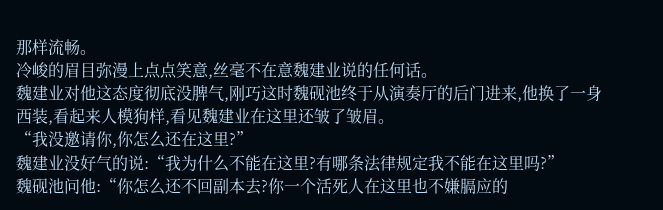那样流畅。
冷峻的眉目弥漫上点点笑意,丝毫不在意魏建业说的任何话。
魏建业对他这态度彻底没脾气,刚巧这时魏砚池终于从演奏厅的后门进来,他换了一身西装,看起来人模狗样,看见魏建业在这里还皱了皱眉。
“我没邀请你,你怎么还在这里?”
魏建业没好气的说:“我为什么不能在这里?有哪条法律规定我不能在这里吗?”
魏砚池问他:“你怎么还不回副本去?你一个活死人在这里也不嫌膈应的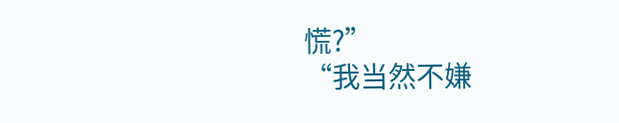慌?”
“我当然不嫌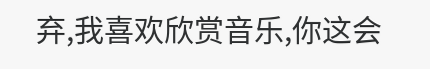弃,我喜欢欣赏音乐,你这会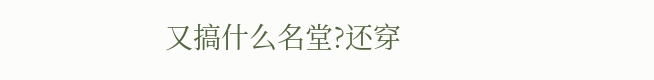又搞什么名堂?还穿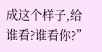成这个样子,给谁看?谁看你?”